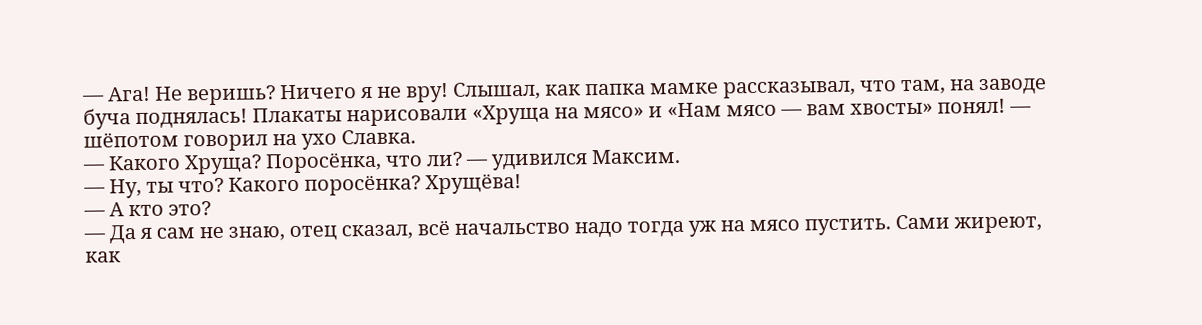— Ага! Не веришь? Ничего я не вру! Слышал, как папка мамке рассказывал, что там, на заводе буча поднялась! Плакаты нарисовали «Хруща на мясо» и «Нам мясо — вам хвосты» понял! — шёпотом говорил на ухо Славка.
— Какого Хруща? Поросёнка, что ли? — удивился Максим.
— Ну, ты что? Какого поросёнка? Хрущёва!
— А кто это?
— Да я сам не знаю, отец сказал, всё начальство надо тогда уж на мясо пустить. Сами жиреют, как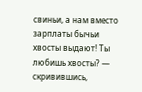свиньи, а нам вместо зарплаты бычьи хвосты выдают! Ты любишь хвосты? — скривившись,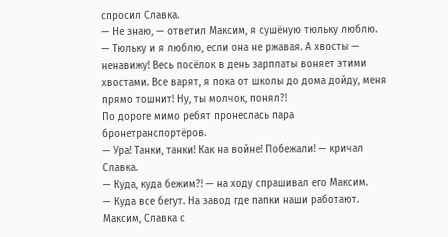спросил Славка.
— Не знаю, — ответил Максим, я сушёную тюльку люблю.
— Тюльку и я люблю, если она не ржавая. А хвосты — ненавижу! Весь посёлок в день зарплаты воняет этими хвостами. Все варят, я пока от школы до дома дойду, меня прямо тошнит! Ну, ты молчок, понял?!
По дороге мимо ребят пронеслась пара бронетранспортёров.
— Ура! Танки, танки! Как на войне! Побежали! — кричал Славка.
— Куда, куда бежим?! — на ходу спрашивал его Максим.
— Куда все бегут. На завод где папки наши работают.
Максим, Славка с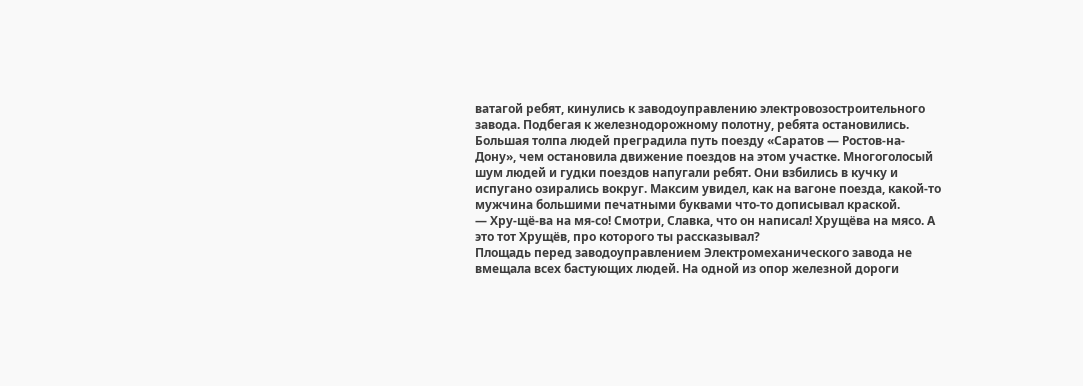ватагой ребят, кинулись к заводоуправлению электровозостроительного завода. Подбегая к железнодорожному полотну, ребята остановились. Большая толпа людей преградила путь поезду «Саратов — Ростов-на-Дону», чем остановила движение поездов на этом участке. Многоголосый шум людей и гудки поездов напугали ребят. Они взбились в кучку и испугано озирались вокруг. Максим увидел, как на вагоне поезда, какой-то мужчина большими печатными буквами что-то дописывал краской.
— Хру-щё-ва на мя-со! Смотри, Славка, что он написал! Хрущёва на мясо. А это тот Хрущёв, про которого ты рассказывал?
Площадь перед заводоуправлением Электромеханического завода не вмещала всех бастующих людей. На одной из опор железной дороги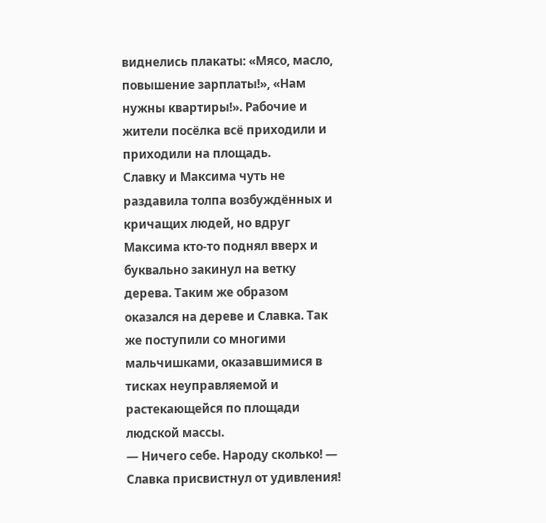виднелись плакаты: «Мясо, масло, повышение зарплаты!», «Нам нужны квартиры!». Рабочие и жители посёлка всё приходили и приходили на площадь.
Славку и Максима чуть не раздавила толпа возбуждённых и кричащих людей, но вдруг Максима кто-то поднял вверх и буквально закинул на ветку дерева. Таким же образом оказался на дереве и Славка. Так же поступили со многими мальчишками, оказавшимися в тисках неуправляемой и растекающейся по площади людской массы.
— Ничего себе. Народу сколько! — Славка присвистнул от удивления!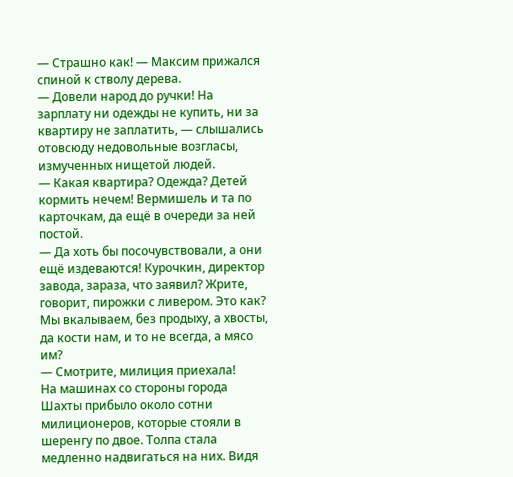— Страшно как! — Максим прижался спиной к стволу дерева.
— Довели народ до ручки! На зарплату ни одежды не купить, ни за квартиру не заплатить, — слышались отовсюду недовольные возгласы, измученных нищетой людей.
— Какая квартира? Одежда? Детей кормить нечем! Вермишель и та по карточкам, да ещё в очереди за ней постой.
— Да хоть бы посочувствовали, а они ещё издеваются! Курочкин, директор завода, зараза, что заявил? Жрите, говорит, пирожки с ливером. Это как? Мы вкалываем, без продыху, а хвосты, да кости нам, и то не всегда, а мясо им?
— Смотрите, милиция приехала!
На машинах со стороны города Шахты прибыло около сотни милиционеров, которые стояли в шеренгу по двое. Толпа стала медленно надвигаться на них. Видя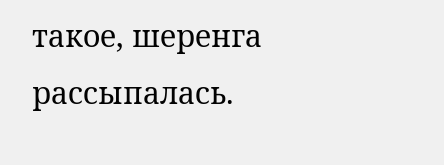такое, шеренга рассыпалась.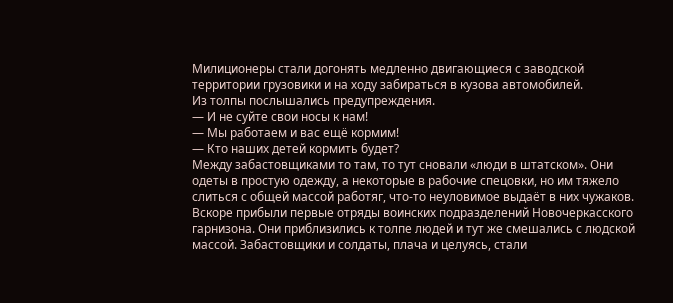Милиционеры стали догонять медленно двигающиеся с заводской территории грузовики и на ходу забираться в кузова автомобилей.
Из толпы послышались предупреждения.
— И не суйте свои носы к нам!
— Мы работаем и вас ещё кормим!
— Кто наших детей кормить будет?
Между забастовщиками то там, то тут сновали «люди в штатском». Они одеты в простую одежду, а некоторые в рабочие спецовки, но им тяжело слиться с общей массой работяг, что-то неуловимое выдаёт в них чужаков.
Вскоре прибыли первые отряды воинских подразделений Новочеркасского гарнизона. Они приблизились к толпе людей и тут же смешались с людской массой. Забастовщики и солдаты, плача и целуясь, стали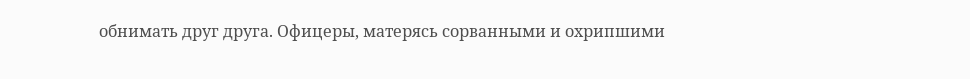обнимать друг друга. Офицеры, матерясь сорванными и охрипшими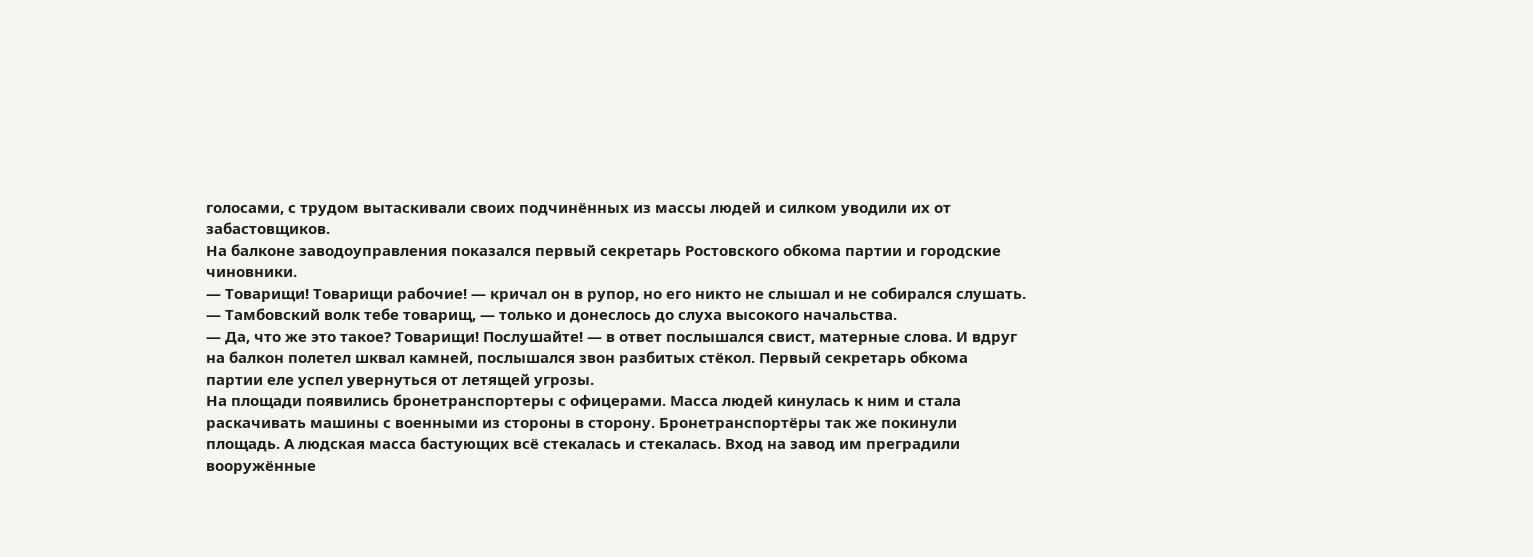голосами, с трудом вытаскивали своих подчинённых из массы людей и силком уводили их от забастовщиков.
На балконе заводоуправления показался первый секретарь Ростовского обкома партии и городские чиновники.
— Товарищи! Товарищи рабочие! — кричал он в рупор, но его никто не слышал и не собирался слушать.
— Тамбовский волк тебе товарищ, — только и донеслось до слуха высокого начальства.
— Да, что же это такое? Товарищи! Послушайте! — в ответ послышался свист, матерные слова. И вдруг на балкон полетел шквал камней, послышался звон разбитых стёкол. Первый секретарь обкома партии еле успел увернуться от летящей угрозы.
На площади появились бронетранспортеры с офицерами. Масса людей кинулась к ним и стала раскачивать машины с военными из стороны в сторону. Бронетранспортёры так же покинули площадь. А людская масса бастующих всё стекалась и стекалась. Вход на завод им преградили вооружённые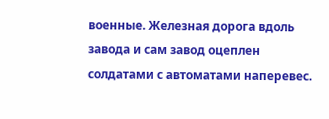военные. Железная дорога вдоль завода и сам завод оцеплен солдатами с автоматами наперевес.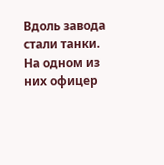Вдоль завода стали танки. На одном из них офицер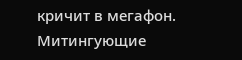кричит в мегафон. Митингующие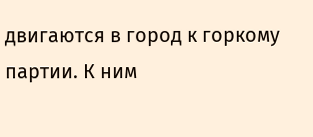двигаются в город к горкому партии. К ним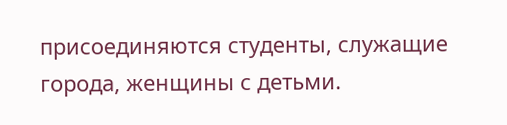присоединяются студенты, служащие города, женщины с детьми.